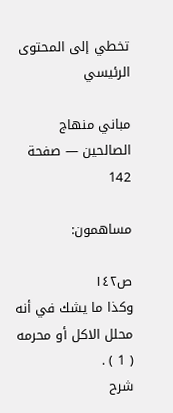تخطي إلى المحتوى الرئيسي

مباني منهاج الصالحين — صفحة 142

مساهمون:

ص١٤٢
وكذا ما يشك في أنه محلل الاكل أو محرمه ( 1 ) .
شرح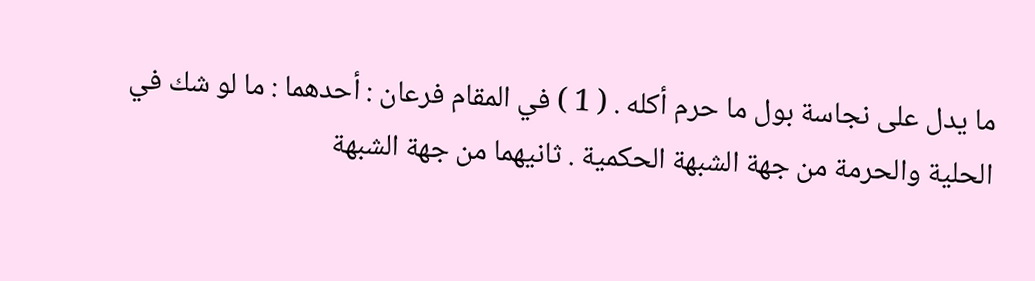ما يدل على نجاسة بول ما حرم أكله . ( 1 ) في المقام فرعان : أحدهما : ما لو شك في الحلية والحرمة من جهة الشبهة الحكمية . ثانيهما من جهة الشبهة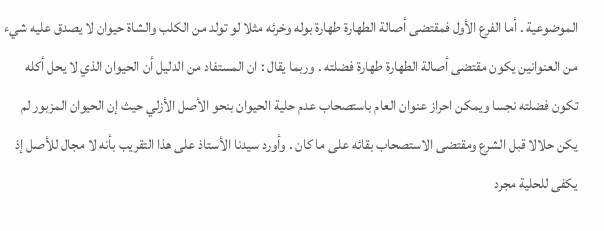الموضوعية . أما الفرع الأول فمقتضى أصالة الطهارة طهارة بوله وخرئه مثلا لو تولد من الكلب والشاة حيوان لا يصدق عليه شيء من العنوانين يكون مقتضى أصالة الطهارة طهارة فضلته . وربما يقال : ان المستفاد من الدليل أن الحيوان الذي لا يحل أكله تكون فضلته نجسا ويمكن احراز عنوان العام باستصحاب عدم حلية الحيوان بنحو الأصل الأزلي حيث إن الحيوان المزبور لم يكن حلالا قبل الشرع ومقتضى الاستصحاب بقائه على ما كان . وأورد سيدنا الأستاذ على هذا التقريب بأنه لا مجال للأصل إذ يكفى للحلية مجرد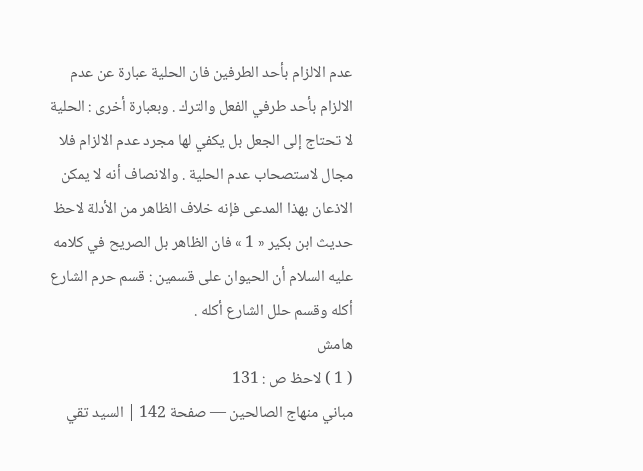عدم الالزام بأحد الطرفين فان الحلية عبارة عن عدم الالزام بأحد طرفي الفعل والترك . وبعبارة أخرى : الحلية لا تحتاج إلى الجعل بل يكفي لها مجرد عدم الالزام فلا مجال لاستصحاب عدم الحلية . والانصاف أنه لا يمكن الاذعان بهذا المدعى فإنه خلاف الظاهر من الأدلة لاحظ حديث ابن بكير « 1 » فان الظاهر بل الصريح في كلامه عليه السلام أن الحيوان على قسمين : قسم حرم الشارع أكله وقسم حلل الشارع أكله .
هامش
( 1 ) لاحظ ص : 131
مباني منهاج الصالحين — صفحة 142 | السيد تقي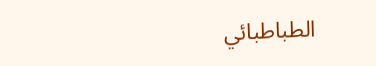الطباطبائي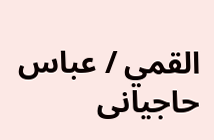القمي / عباس حاجيانى